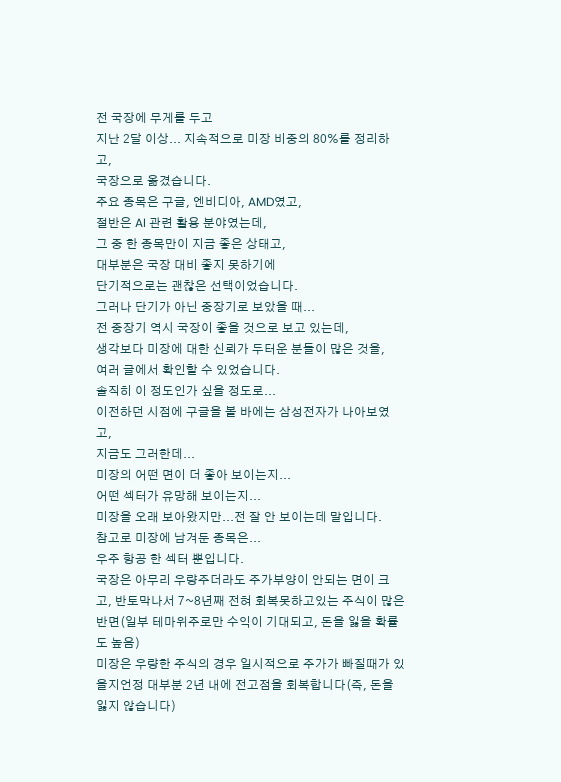전 국장에 무게를 두고
지난 2달 이상... 지속적으로 미장 비중의 80%를 정리하고,
국장으로 옮겼습니다.
주요 종목은 구글, 엔비디아, AMD였고,
절반은 AI 관련 활용 분야였는데,
그 중 한 종목만이 지금 좋은 상태고,
대부분은 국장 대비 좋지 못하기에
단기적으로는 괜찮은 선택이었습니다.
그러나 단기가 아닌 중장기로 보았을 때...
전 중장기 역시 국장이 좋을 것으로 보고 있는데,
생각보다 미장에 대한 신뢰가 두터운 분들이 많은 것을,
여러 글에서 확인할 수 있었습니다.
솔직히 이 정도인가 싶을 정도로...
이전하던 시점에 구글을 볼 바에는 삼성전자가 나아보였고,
지금도 그러한데...
미장의 어떤 면이 더 좋아 보이는지...
어떤 섹터가 유망해 보이는지...
미장을 오래 보아왔지만...전 잘 안 보이는데 말입니다.
참고로 미장에 남겨둔 종목은...
우주 항공 한 섹터 뿐입니다.
국장은 아무리 우량주더라도 주가부양이 안되는 면이 크고, 반토막나서 7~8년째 전혀 회복못하고있는 주식이 많은반면(일부 테마위주로만 수익이 기대되고, 돈을 잃을 확률도 높음)
미장은 우량한 주식의 경우 일시적으로 주가가 빠질때가 있을지언정 대부분 2년 내에 전고점을 회복합니다(즉, 돈을 잃지 않습니다)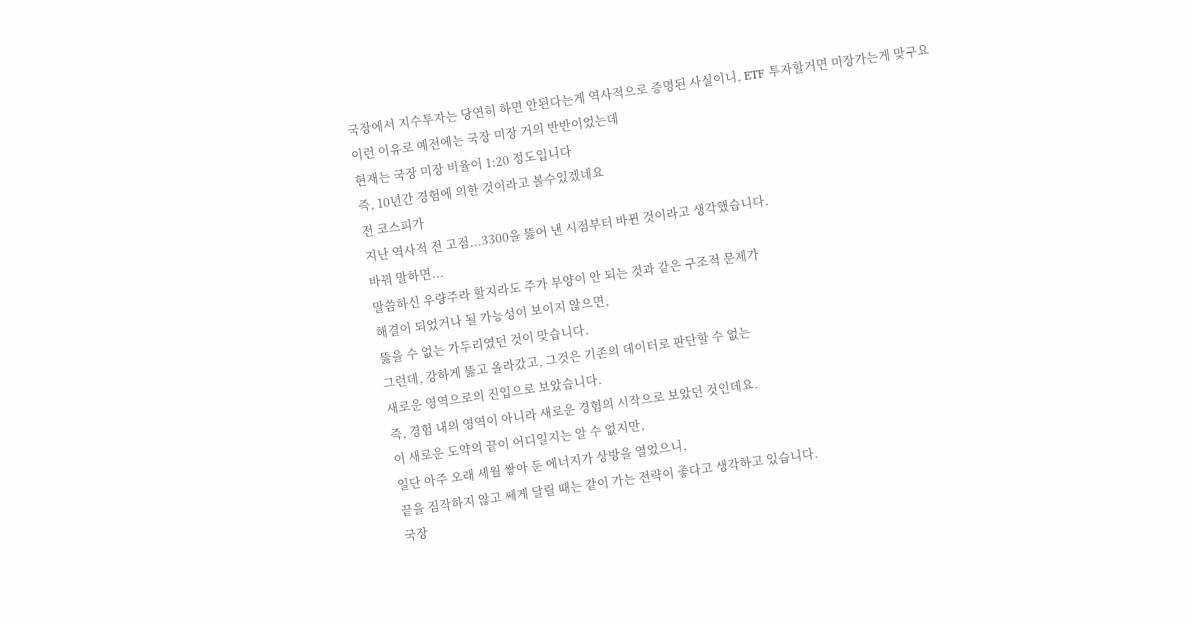국장에서 지수투자는 당연히 하면 안된다는게 역사적으로 증명된 사실이니, ETF 투자할거면 미장가는게 맞구요
이런 이유로 예전에는 국장 미장 거의 반반이었는데
현재는 국장 미장 비율이 1:20 정도입니다
즉, 10년간 경험에 의한 것이라고 볼수있겠네요
전 코스피가
지난 역사적 전 고점...3300을 뚫어 낸 시점부터 바뀐 것이라고 생각했습니다.
바꿔 말하면...
말씀하신 우량주라 할지라도 주가 부양이 안 되는 것과 같은 구조적 문제가
해결이 되었거나 될 가능성이 보이지 않으면,
뚫을 수 없는 가두리였던 것이 맞습니다.
그런데, 강하게 뚫고 올라갔고, 그것은 기존의 데이터로 판단할 수 없는
새로운 영역으로의 진입으로 보았습니다.
즉, 경험 내의 영역이 아니라 새로운 경험의 시작으로 보았던 것인데요.
이 새로운 도약의 끝이 어디일지는 알 수 없지만,
일단 아주 오래 세월 쌓아 둔 에너지가 상방을 열었으니,
끝을 짐작하지 않고 쎄게 달릴 때는 같이 가는 전략이 좋다고 생각하고 있습니다.
국장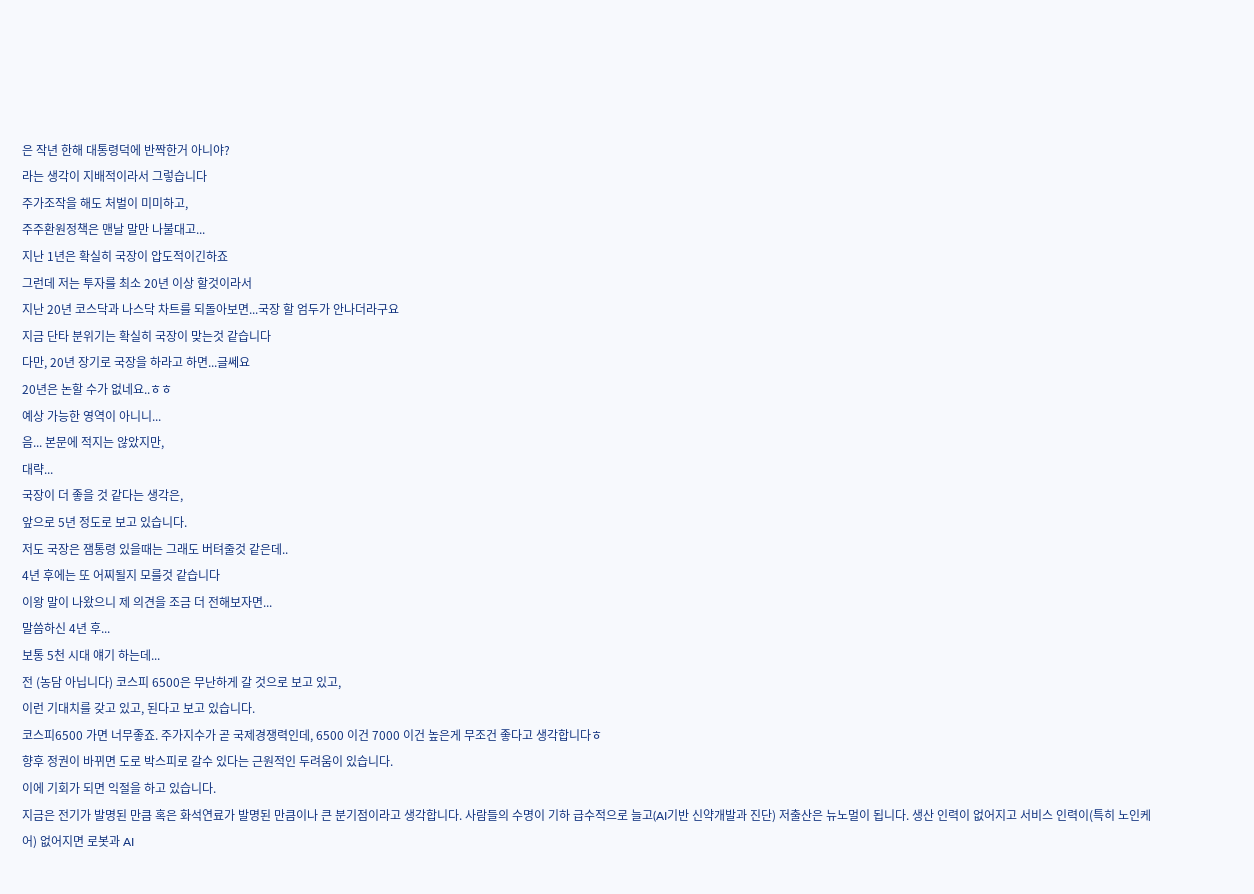은 작년 한해 대통령덕에 반짝한거 아니야?
라는 생각이 지배적이라서 그렇습니다
주가조작을 해도 처벌이 미미하고,
주주환원정책은 맨날 말만 나불대고...
지난 1년은 확실히 국장이 압도적이긴하죠
그런데 저는 투자를 최소 20년 이상 할것이라서
지난 20년 코스닥과 나스닥 차트를 되돌아보면...국장 할 엄두가 안나더라구요
지금 단타 분위기는 확실히 국장이 맞는것 같습니다
다만, 20년 장기로 국장을 하라고 하면...글쎄요
20년은 논할 수가 없네요..ㅎㅎ
예상 가능한 영역이 아니니...
음... 본문에 적지는 않았지만,
대략...
국장이 더 좋을 것 같다는 생각은,
앞으로 5년 정도로 보고 있습니다.
저도 국장은 잼통령 있을때는 그래도 버텨줄것 같은데..
4년 후에는 또 어찌될지 모를것 같습니다
이왕 말이 나왔으니 제 의견을 조금 더 전해보자면...
말씀하신 4년 후...
보통 5천 시대 얘기 하는데...
전 (농담 아닙니다) 코스피 6500은 무난하게 갈 것으로 보고 있고,
이런 기대치를 갖고 있고, 된다고 보고 있습니다.
코스피6500 가면 너무좋죠. 주가지수가 곧 국제경쟁력인데, 6500 이건 7000 이건 높은게 무조건 좋다고 생각합니다ㅎ
향후 정권이 바뀌면 도로 박스피로 갈수 있다는 근원적인 두려움이 있습니다.
이에 기회가 되면 익절을 하고 있습니다.
지금은 전기가 발명된 만큼 혹은 화석연료가 발명된 만큼이나 큰 분기점이라고 생각합니다. 사람들의 수명이 기하 급수적으로 늘고(AI기반 신약개발과 진단) 저출산은 뉴노멀이 됩니다. 생산 인력이 없어지고 서비스 인력이(특히 노인케어) 없어지면 로봇과 AI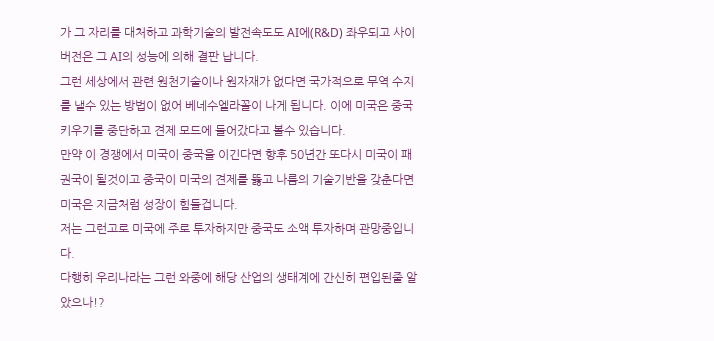가 그 자리를 대처하고 과학기술의 발전속도도 AI에(R&D) 좌우되고 사이버전은 그 AI의 성능에 의해 결판 납니다.
그런 세상에서 관련 원천기술이나 원자재가 없다면 국가적으로 무역 수지를 낼수 있는 방법이 없어 베네수엘라꼴이 나게 됩니다. 이에 미국은 중국 키우기를 중단하고 견제 모드에 들어갔다고 볼수 있습니다.
만약 이 경쟁에서 미국이 중국을 이긴다면 향후 50년간 또다시 미국이 패권국이 될것이고 중국이 미국의 견제를 뚫고 나름의 기술기반을 갖춘다면 미국은 지금처럼 성장이 힘들겁니다.
저는 그런고로 미국에 주로 투자하지만 중국도 소액 투자하며 관망중입니다.
다행히 우리나라는 그런 와중에 해당 산업의 생태계에 간신히 편입된줄 알았으나!?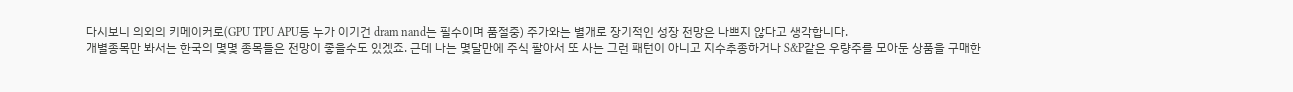다시보니 의외의 키메이커로(GPU TPU APU등 누가 이기건 dram nand는 필수이며 품절중) 주가와는 별개로 장기적인 성장 전망은 나쁘지 않다고 생각합니다.
개별종목만 봐서는 한국의 몇몇 종목들은 전망이 좋을수도 있겠죠. 근데 나는 몇달만에 주식 팔아서 또 사는 그런 패턴이 아니고 지수추종하거나 S&P같은 우량주를 모아둔 상품을 구매한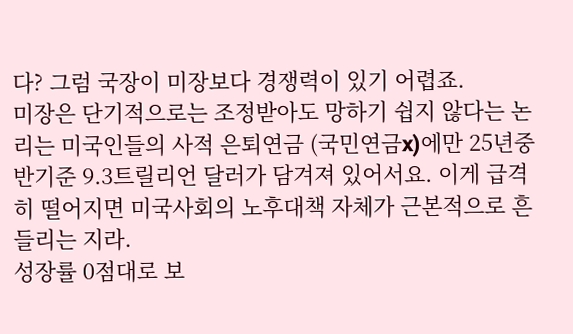다? 그럼 국장이 미장보다 경쟁력이 있기 어렵죠.
미장은 단기적으로는 조정받아도 망하기 쉽지 않다는 논리는 미국인들의 사적 은퇴연금 (국민연금x)에만 25년중반기준 9.3트릴리언 달러가 담겨져 있어서요. 이게 급격히 떨어지면 미국사회의 노후대책 자체가 근본적으로 흔들리는 지라.
성장률 0점대로 보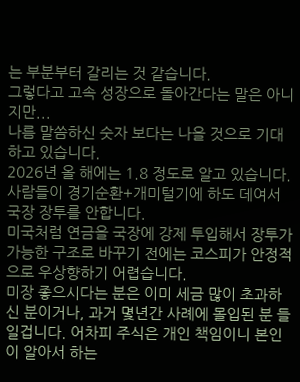는 부분부터 갈리는 것 같습니다.
그렇다고 고속 성장으로 돌아간다는 말은 아니지만...
나름 말씀하신 숫자 보다는 나을 것으로 기대하고 있습니다.
2026년 올 해에는 1.8 정도로 알고 있습니다.
사람들이 경기순환+개미털기에 하도 데여서 국장 장투를 안합니다.
미국처럼 연금을 국장에 강제 투입해서 장투가 가능한 구조로 바꾸기 전에는 코스피가 안정적으로 우상향하기 어렵습니다.
미장 좋으시다는 분은 이미 세금 많이 초과하신 분이거나, 과거 몇년간 사례에 몰입된 분 들일겁니다. 어차피 주식은 개인 책임이니 본인이 알아서 하는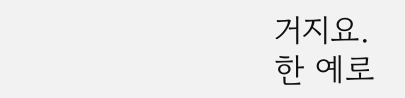거지요.
한 예로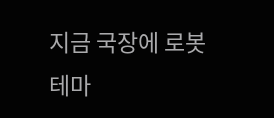지금 국장에 로봇테마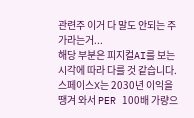관련주 이거 다 말도 안되는 주가라는거...
해당 부분은 피지컬AI를 보는 시각에 따라 다를 것 같습니다.
스페이스X는 2030년 이익을 땡겨 와서 PER 100배 가량으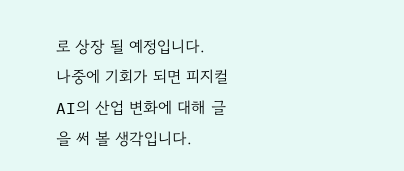로 상장 될 예정입니다.
나중에 기회가 되면 피지컬AI의 산업 변화에 대해 글을 써 볼 생각입니다.